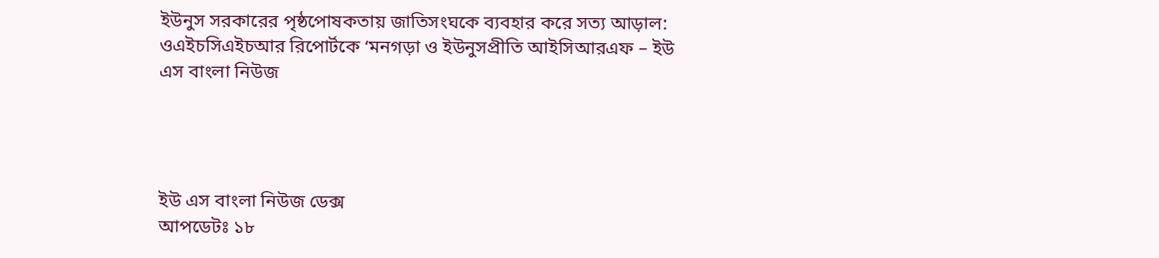ইউনুস সরকারের পৃষ্ঠপোষকতায় জাতিসংঘকে ব্যবহার করে সত্য আড়াল: ওএইচসিএইচআর রিপোর্টকে ‘মনগড়া ও ইউনুসপ্রীতি আইসিআরএফ – ইউ এস বাংলা নিউজ




ইউ এস বাংলা নিউজ ডেক্স
আপডেটঃ ১৮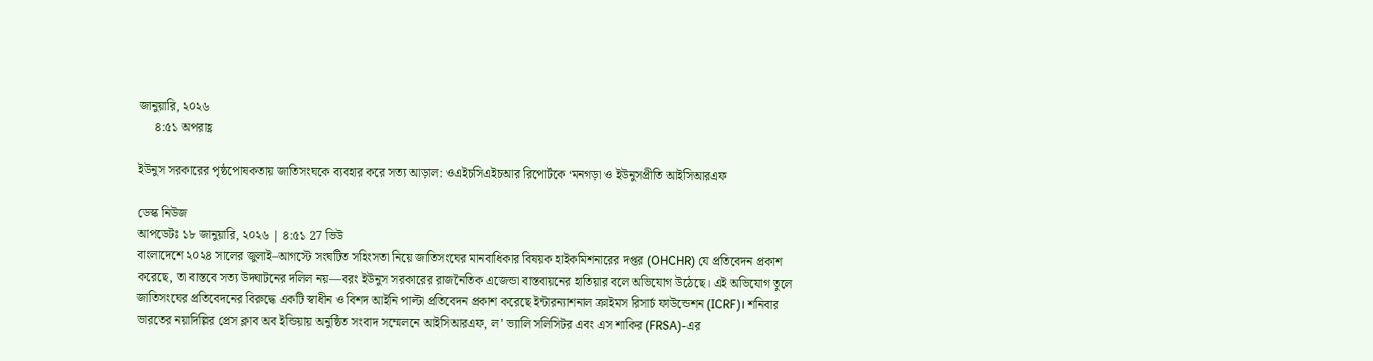জানুয়ারি, ২০২৬
     ৪:৫১ অপরাহ্ণ

ইউনুস সরকারের পৃষ্ঠপোষকতায় জাতিসংঘকে ব্যবহার করে সত্য আড়াল: ওএইচসিএইচআর রিপোর্টকে ‘মনগড়া ও ইউনুসপ্রীতি আইসিআরএফ

ডেস্ক নিউজ
আপডেটঃ ১৮ জানুয়ারি, ২০২৬ | ৪:৫১ 27 ভিউ
বাংলাদেশে ২০২৪ সালের জুলাই–আগস্টে সংঘটিত সহিংসতা নিয়ে জাতিসংঘের মানবাধিকার বিষয়ক হাইকমিশনারের দপ্তর (OHCHR) যে প্রতিবেদন প্রকাশ করেছে, তা বাস্তবে সত্য উদ্ঘাটনের দলিল নয়—বরং ইউনুস সরকারের রাজনৈতিক এজেন্ডা বাস্তবায়নের হাতিয়ার বলে অভিযোগ উঠেছে। এই অভিযোগ তুলে জাতিসংঘের প্রতিবেদনের বিরুদ্ধে একটি স্বাধীন ও বিশদ আইনি পাল্টা প্রতিবেদন প্রকাশ করেছে ইন্টারন্যাশনাল ক্রাইমস রিসার্চ ফাউন্ডেশন (ICRF)। শনিবার ভারতের নয়াদিল্লির প্রেস ক্লাব অব ইন্ডিয়ায় অনুষ্ঠিত সংবাদ সম্মেলনে আইসিআরএফ, ল’ ভ্যালি সলিসিটর এবং এস শাকির (FRSA)-এর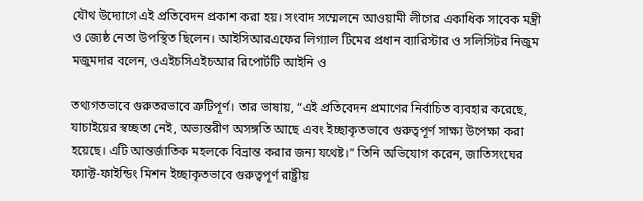যৌথ উদ্যোগে এই প্রতিবেদন প্রকাশ করা হয়। সংবাদ সম্মেলনে আওয়ামী লীগের একাধিক সাবেক মন্ত্রী ও জ্যেষ্ঠ নেতা উপস্থিত ছিলেন। আইসিআরএফের লিগ্যাল টিমের প্রধান ব্যারিস্টার ও সলিসিটর নিজুম মজুমদার বলেন, ওএইচসিএইচআর রিপোর্টটি আইনি ও

তথ্যগতভাবে গুরুতরভাবে ত্রুটিপূর্ণ। তার ভাষায়, “এই প্রতিবেদন প্রমাণের নির্বাচিত ব্যবহার করেছে, যাচাইয়ের স্বচ্ছতা নেই, অভ্যন্তরীণ অসঙ্গতি আছে এবং ইচ্ছাকৃতভাবে গুরুত্বপূর্ণ সাক্ষ্য উপেক্ষা করা হয়েছে। এটি আন্তর্জাতিক মহলকে বিভ্রান্ত করার জন্য যথেষ্ট।” তিনি অভিযোগ করেন, জাতিসংঘের ফ্যাক্ট-ফাইন্ডিং মিশন ইচ্ছাকৃতভাবে গুরুত্বপূর্ণ রাষ্ট্রীয়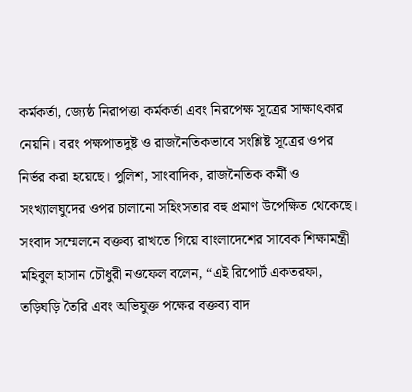কর্মকর্তা, জ্যেষ্ঠ নিরাপত্তা কর্মকর্তা এবং নিরপেক্ষ সূত্রের সাক্ষাৎকার নেয়নি। বরং পক্ষপাতদুষ্ট ও রাজনৈতিকভাবে সংশ্লিষ্ট সূত্রের ওপর নির্ভর করা হয়েছে। পুলিশ, সাংবাদিক, রাজনৈতিক কর্মী ও সংখ্যালঘুদের ওপর চালানো সহিংসতার বহু প্রমাণ উপেক্ষিত থেকেছে। সংবাদ সম্মেলনে বক্তব্য রাখতে গিয়ে বাংলাদেশের সাবেক শিক্ষামন্ত্রী মহিবুল হাসান চৌধুরী নওফেল বলেন, “এই রিপোর্ট একতরফা, তড়িঘড়ি তৈরি এবং অভিযুক্ত পক্ষের বক্তব্য বাদ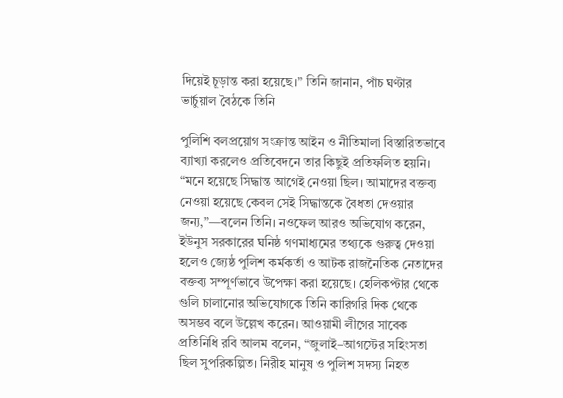দিয়েই চূড়ান্ত করা হয়েছে।” তিনি জানান, পাঁচ ঘণ্টার ভার্চুয়াল বৈঠকে তিনি

পুলিশি বলপ্রয়োগ সংক্রান্ত আইন ও নীতিমালা বিস্তারিতভাবে ব্যাখ্যা করলেও প্রতিবেদনে তার কিছুই প্রতিফলিত হয়নি। “মনে হয়েছে সিদ্ধান্ত আগেই নেওয়া ছিল। আমাদের বক্তব্য নেওয়া হয়েছে কেবল সেই সিদ্ধান্তকে বৈধতা দেওয়ার জন্য,”—বলেন তিনি। নওফেল আরও অভিযোগ করেন, ইউনুস সরকারের ঘনিষ্ঠ গণমাধ্যমের তথ্যকে গুরুত্ব দেওয়া হলেও জ্যেষ্ঠ পুলিশ কর্মকর্তা ও আটক রাজনৈতিক নেতাদের বক্তব্য সম্পূর্ণভাবে উপেক্ষা করা হয়েছে। হেলিকপ্টার থেকে গুলি চালানোর অভিযোগকে তিনি কারিগরি দিক থেকে অসম্ভব বলে উল্লেখ করেন। আওয়ামী লীগের সাবেক প্রতিনিধি রবি আলম বলেন, “জুলাই–আগস্টের সহিংসতা ছিল সুপরিকল্পিত। নিরীহ মানুষ ও পুলিশ সদস্য নিহত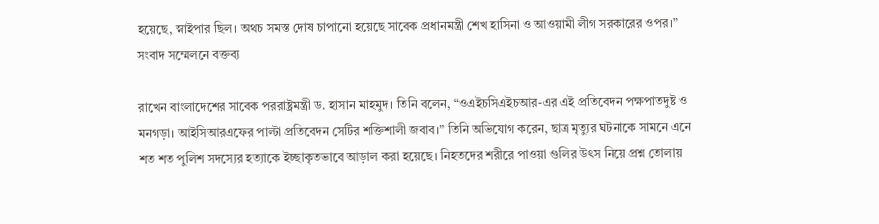হয়েছে, স্নাইপার ছিল। অথচ সমস্ত দোষ চাপানো হয়েছে সাবেক প্রধানমন্ত্রী শেখ হাসিনা ও আওয়ামী লীগ সরকারের ওপর।” সংবাদ সম্মেলনে বক্তব্য

রাখেন বাংলাদেশের সাবেক পররাষ্ট্রমন্ত্রী ড. হাসান মাহমুদ। তিনি বলেন, “ওএইচসিএইচআর-এর এই প্রতিবেদন পক্ষপাতদুষ্ট ও মনগড়া। আইসিআরএফের পাল্টা প্রতিবেদন সেটির শক্তিশালী জবাব।” তিনি অভিযোগ করেন, ছাত্র মৃত্যুর ঘটনাকে সামনে এনে শত শত পুলিশ সদস্যের হত্যাকে ইচ্ছাকৃতভাবে আড়াল করা হয়েছে। নিহতদের শরীরে পাওয়া গুলির উৎস নিয়ে প্রশ্ন তোলায়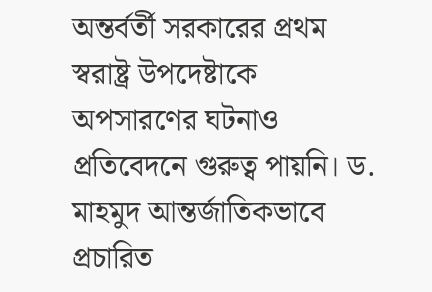অন্তর্বর্তী সরকারের প্রথম স্বরাষ্ট্র উপদেষ্টাকে অপসারণের ঘটনাও প্রতিবেদনে গুরুত্ব পায়নি। ড. মাহমুদ আন্তর্জাতিকভাবে প্রচারিত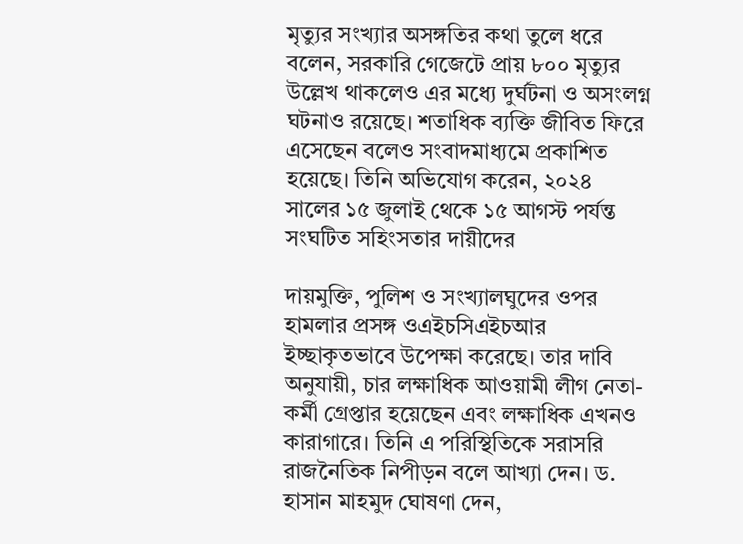মৃত্যুর সংখ্যার অসঙ্গতির কথা তুলে ধরে বলেন, সরকারি গেজেটে প্রায় ৮০০ মৃত্যুর উল্লেখ থাকলেও এর মধ্যে দুর্ঘটনা ও অসংলগ্ন ঘটনাও রয়েছে। শতাধিক ব্যক্তি জীবিত ফিরে এসেছেন বলেও সংবাদমাধ্যমে প্রকাশিত হয়েছে। তিনি অভিযোগ করেন, ২০২৪ সালের ১৫ জুলাই থেকে ১৫ আগস্ট পর্যন্ত সংঘটিত সহিংসতার দায়ীদের

দায়মুক্তি, পুলিশ ও সংখ্যালঘুদের ওপর হামলার প্রসঙ্গ ওএইচসিএইচআর ইচ্ছাকৃতভাবে উপেক্ষা করেছে। তার দাবি অনুযায়ী, চার লক্ষাধিক আওয়ামী লীগ নেতা-কর্মী গ্রেপ্তার হয়েছেন এবং লক্ষাধিক এখনও কারাগারে। তিনি এ পরিস্থিতিকে সরাসরি রাজনৈতিক নিপীড়ন বলে আখ্যা দেন। ড. হাসান মাহমুদ ঘোষণা দেন,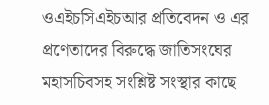ওএইচসিএইচআর প্রতিবেদন ও এর প্রণেতাদের বিরুদ্ধে জাতিসংঘের মহাসচিবসহ সংশ্লিষ্ট সংস্থার কাছে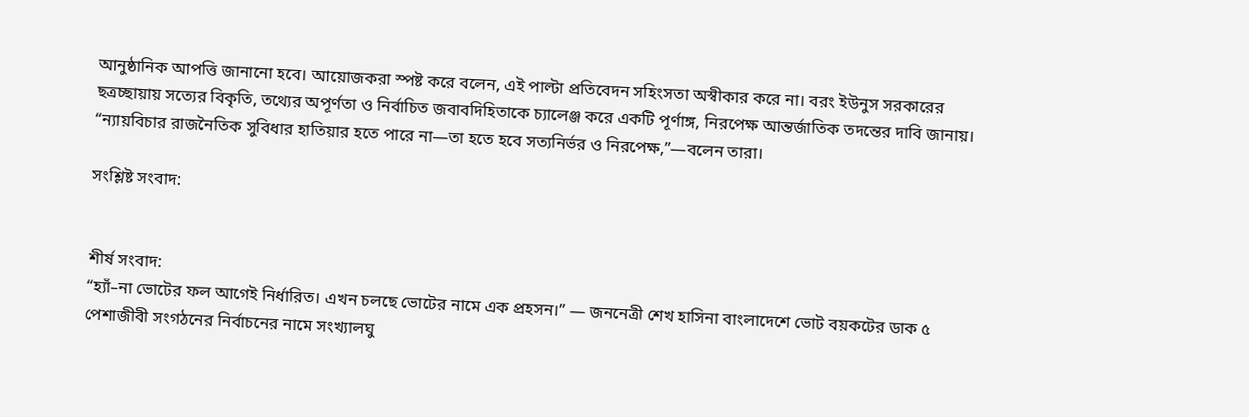আনুষ্ঠানিক আপত্তি জানানো হবে। আয়োজকরা স্পষ্ট করে বলেন, এই পাল্টা প্রতিবেদন সহিংসতা অস্বীকার করে না। বরং ইউনুস সরকারের ছত্রচ্ছায়ায় সত্যের বিকৃতি, তথ্যের অপূর্ণতা ও নির্বাচিত জবাবদিহিতাকে চ্যালেঞ্জ করে একটি পূর্ণাঙ্গ, নিরপেক্ষ আন্তর্জাতিক তদন্তের দাবি জানায়। “ন্যায়বিচার রাজনৈতিক সুবিধার হাতিয়ার হতে পারে না—তা হতে হবে সত্যনির্ভর ও নিরপেক্ষ,”—বলেন তারা।

সংশ্লিষ্ট সংবাদ:


শীর্ষ সংবাদ:
“হ্যাঁ–না ভোটের ফল আগেই নির্ধারিত। এখন চলছে ভোটের নামে এক প্রহসন।” — জননেত্রী শেখ হাসিনা বাংলাদেশে ভোট বয়কটের ডাক ৫ পেশাজীবী সংগঠনের নির্বাচনের নামে সংখ্যালঘু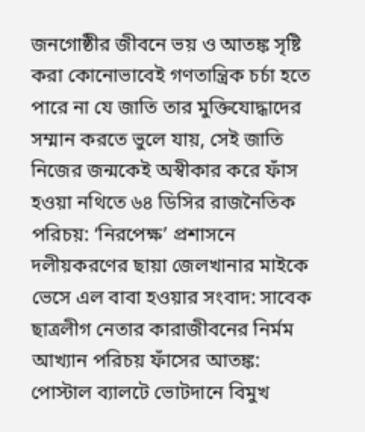জনগোষ্ঠীর জীবনে ভয় ও আতঙ্ক সৃষ্টি করা কোনোভাবেই গণতান্ত্রিক চর্চা হতে পারে না যে জাতি তার মুক্তিযোদ্ধাদের সম্মান করতে ভুলে যায়, সেই জাতি নিজের জন্মকেই অস্বীকার করে ফাঁস হওয়া নথিতে ৬৪ ডিসির রাজনৈতিক পরিচয়: ‘নিরপেক্ষ’ প্রশাসনে দলীয়করণের ছায়া জেলখানার মাইকে ভেসে এল বাবা হওয়ার সংবাদ: সাবেক ছাত্রলীগ নেতার কারাজীবনের নির্মম আখ্যান পরিচয় ফাঁসের আতঙ্ক: পোস্টাল ব্যালটে ভোটদানে বিমুখ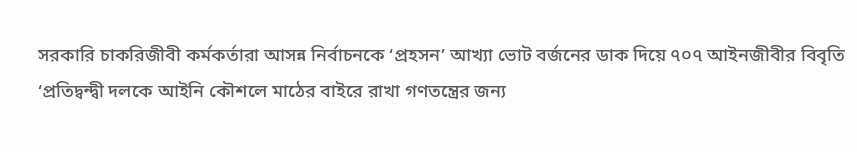সরকারি চাকরিজীবী কর্মকর্তারা আসন্ন নির্বাচনকে ‘প্রহসন’ আখ্যা ভোট বর্জনের ডাক দিয়ে ৭০৭ আইনজীবীর বিবৃতি ‘প্রতিদ্বন্দ্বী দলকে আইনি কৌশলে মাঠের বাইরে রাখা গণতন্ত্রের জন্য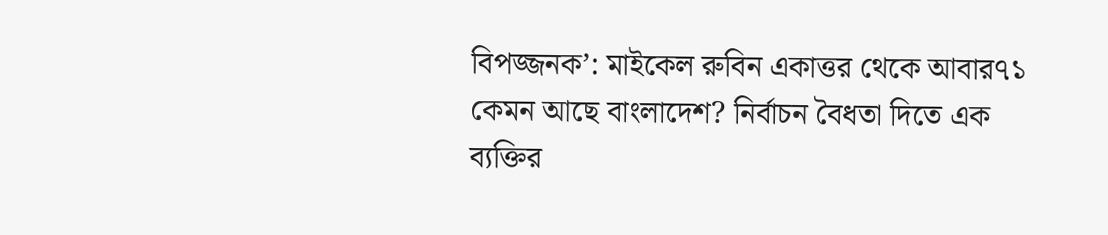বিপজ্জনক’: মাইকেল রুবিন একাত্তর থেকে আবার৭১ কেমন আছে বাংলাদেশ? নির্বাচন বৈধতা দিতে এক ব্যক্তির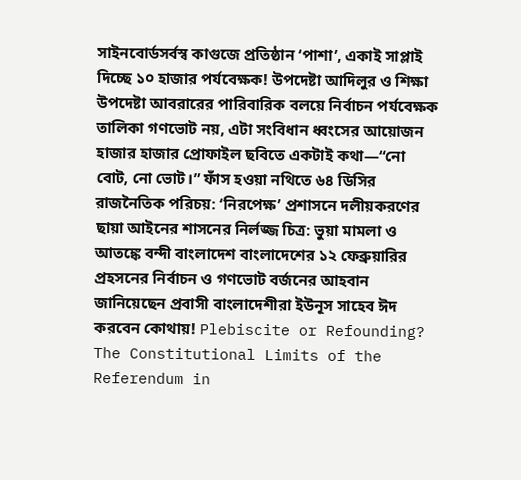সাইনবোর্ডসর্বস্ব কাগুজে প্রতিষ্ঠান ‘পাশা’, একাই সাপ্লাই দিচ্ছে ১০ হাজার পর্যবেক্ষক! উপদেষ্টা আদিলুর ও শিক্ষা উপদেষ্টা আবরারের পারিবারিক বলয়ে নির্বাচন পর্যবেক্ষক তালিকা গণভোট নয়, এটা সংবিধান ধ্বংসের আয়োজন হাজার হাজার প্রোফাইল ছবিতে একটাই কথা—“নো বোট, নো ভোট।” ফাঁস হওয়া নথিতে ৬৪ ডিসির রাজনৈতিক পরিচয়: ‘নিরপেক্ষ’ প্রশাসনে দলীয়করণের ছায়া আইনের শাসনের নির্লজ্জ চিত্র: ভুয়া মামলা ও আতঙ্কে বন্দী বাংলাদেশ বাংলাদেশের ১২ ফেব্রুয়ারির প্রহসনের নির্বাচন ও গণভোট বর্জনের আহবান জানিয়েছেন প্রবাসী বাংলাদেশীরা ইউনূস সাহেব ঈদ করবেন কোথায়! Plebiscite or Refounding? The Constitutional Limits of the Referendum in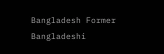Bangladesh Former Bangladeshi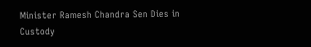Minister Ramesh Chandra Sen Dies in Custody